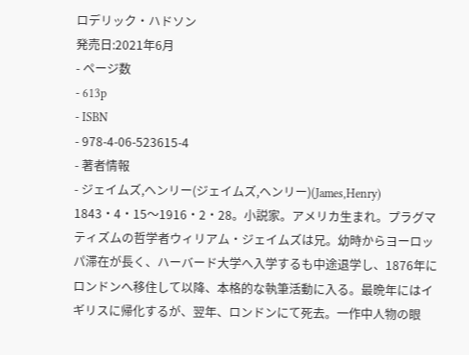ロデリック・ハドソン
発売日:2021年6月
- ページ数
- 613p
- ISBN
- 978-4-06-523615-4
- 著者情報
- ジェイムズ,ヘンリー(ジェイムズ,ヘンリー)(James,Henry)
1843・4・15〜1916・2・28。小説家。アメリカ生まれ。プラグマティズムの哲学者ウィリアム・ジェイムズは兄。幼時からヨーロッパ滞在が長く、ハーバード大学へ入学するも中途退学し、1876年にロンドンへ移住して以降、本格的な執筆活動に入る。最晩年にはイギリスに帰化するが、翌年、ロンドンにて死去。一作中人物の眼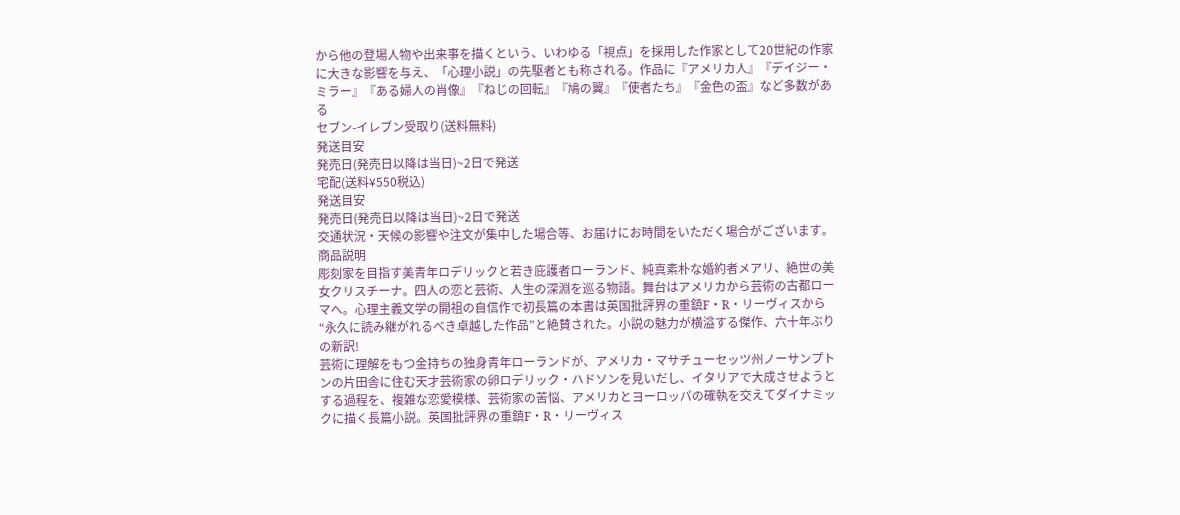から他の登場人物や出来事を描くという、いわゆる「視点」を採用した作家として20世紀の作家に大きな影響を与え、「心理小説」の先駆者とも称される。作品に『アメリカ人』『デイジー・ミラー』『ある婦人の肖像』『ねじの回転』『鳩の翼』『使者たち』『金色の盃』など多数がある
セブン-イレブン受取り(送料無料)
発送目安
発売日(発売日以降は当日)~2日で発送
宅配(送料¥550税込)
発送目安
発売日(発売日以降は当日)~2日で発送
交通状況・天候の影響や注文が集中した場合等、お届けにお時間をいただく場合がございます。
商品説明
彫刻家を目指す美青年ロデリックと若き庇護者ローランド、純真素朴な婚約者メアリ、絶世の美女クリスチーナ。四人の恋と芸術、人生の深淵を巡る物語。舞台はアメリカから芸術の古都ローマへ。心理主義文学の開祖の自信作で初長篇の本書は英国批評界の重鎮F・R・リーヴィスから“永久に読み継がれるべき卓越した作品”と絶賛された。小説の魅力が横溢する傑作、六十年ぶりの新訳!
芸術に理解をもつ金持ちの独身青年ローランドが、アメリカ・マサチューセッツ州ノーサンプトンの片田舎に住む天才芸術家の卵ロデリック・ハドソンを見いだし、イタリアで大成させようとする過程を、複雑な恋愛模様、芸術家の苦悩、アメリカとヨーロッパの確執を交えてダイナミックに描く長篇小説。英国批評界の重鎮F・R・リーヴィス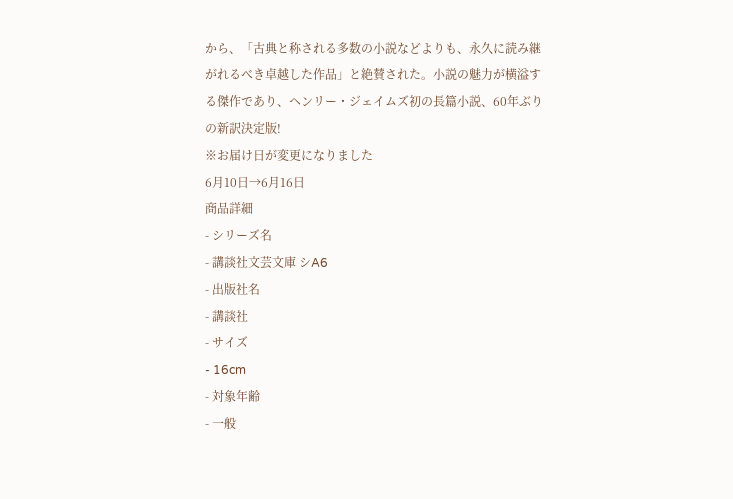から、「古典と称される多数の小説などよりも、永久に読み継がれるべき卓越した作品」と絶賛された。小説の魅力が横溢する傑作であり、ヘンリー・ジェイムズ初の長篇小説、60年ぶりの新訳決定版!
※お届け日が変更になりました
6月10日→6月16日
商品詳細
- シリーズ名
- 講談社文芸文庫 シA6
- 出版社名
- 講談社
- サイズ
- 16cm
- 対象年齢
- 一般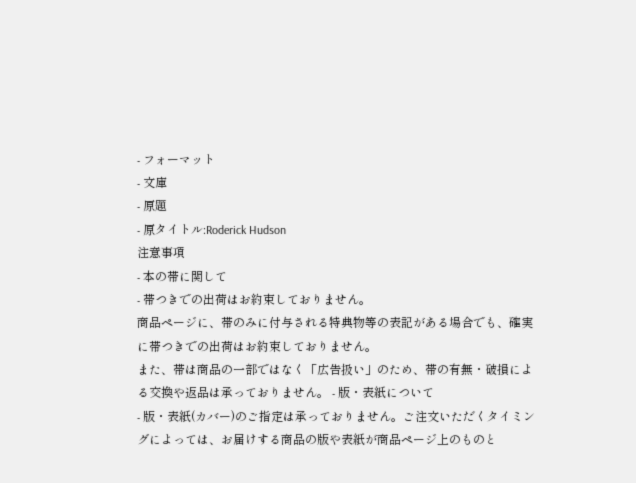- フォーマット
- 文庫
- 原題
- 原タイトル:Roderick Hudson
注意事項
- 本の帯に関して
- 帯つきでの出荷はお約束しておりません。
商品ページに、帯のみに付与される特典物等の表記がある場合でも、確実に帯つきでの出荷はお約束しておりません。
また、帯は商品の一部ではなく「広告扱い」のため、帯の有無・破損による交換や返品は承っておりません。 - 版・表紙について
- 版・表紙(カバー)のご指定は承っておりません。ご注文いただくタイミングによっては、お届けする商品の版や表紙が商品ページ上のものと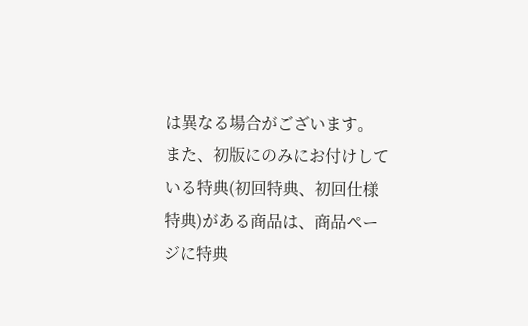は異なる場合がございます。
また、初版にのみにお付けしている特典(初回特典、初回仕様特典)がある商品は、商品ページに特典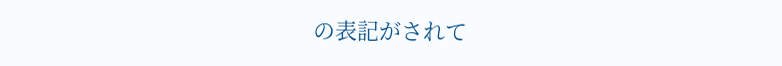の表記がされて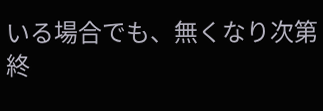いる場合でも、無くなり次第終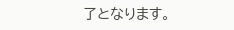了となります。